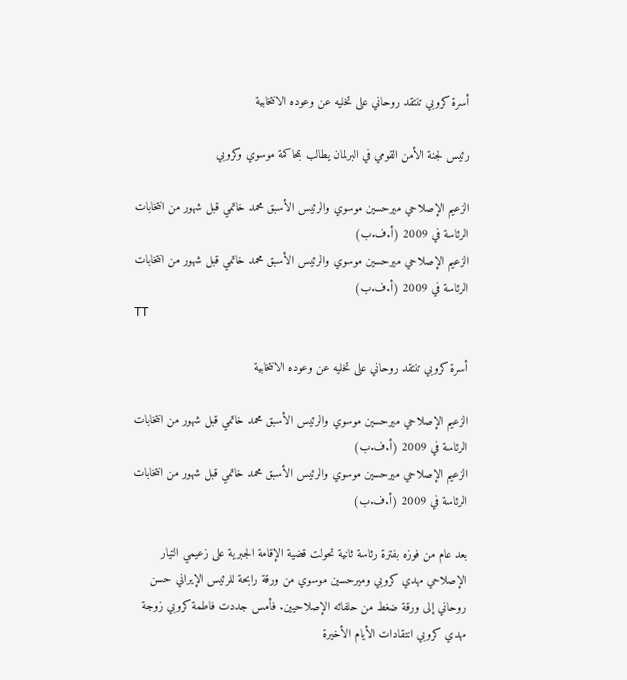أسرة كروبي تنتقد روحاني على تخليه عن وعوده الانتخابية

رئيس لجنة الأمن القومي في البرلمان يطالب بمحاكمة موسوي وكروبي

الزعیم الإصلاحي ميرحسين موسوي والرئيس الأسبق محمد خاتمي قبل شهور من انتخابات الرئاسة في 2009 (أ.ف.ب)
الزعیم الإصلاحي ميرحسين موسوي والرئيس الأسبق محمد خاتمي قبل شهور من انتخابات الرئاسة في 2009 (أ.ف.ب)
TT

أسرة كروبي تنتقد روحاني على تخليه عن وعوده الانتخابية

الزعیم الإصلاحي ميرحسين موسوي والرئيس الأسبق محمد خاتمي قبل شهور من انتخابات الرئاسة في 2009 (أ.ف.ب)
الزعیم الإصلاحي ميرحسين موسوي والرئيس الأسبق محمد خاتمي قبل شهور من انتخابات الرئاسة في 2009 (أ.ف.ب)

بعد عام من فوزه بفترة رئاسة ثانية تحولت قضية الإقامة الجبرية على زعيمي التيار الإصلاحي مهدي كروبي وميرحسين موسوي من ورقة رابحة للرئيس الإيراني حسن روحاني إلى ورقة ضغط من حلفائه الإصلاحيين. فأمس جددت فاطمة كروبي زوجة مهدي كروبي انتقادات الأيام الأخيرة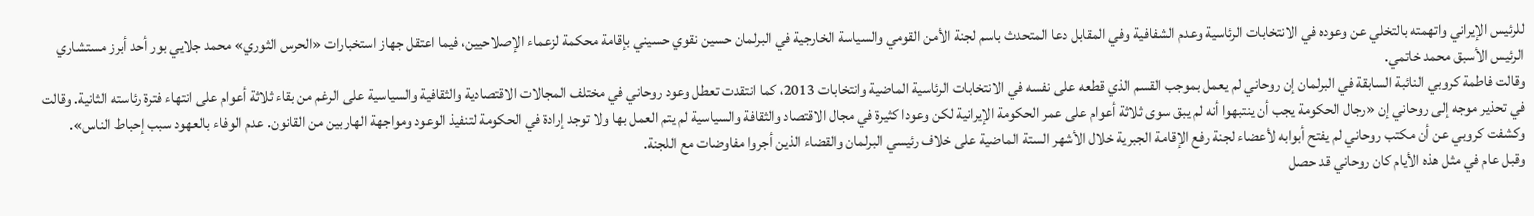للرئيس الإيراني واتهمته بالتخلي عن وعوده في الانتخابات الرئاسية وعدم الشفافية وفي المقابل دعا المتحدث باسم لجنة الأمن القومي والسياسة الخارجية في البرلمان حسين نقوي حسيني بإقامة محكمة لزعماء الإصلاحيين، فيما اعتقل جهاز استخبارات «الحرس الثوري» محمد جلايي بور أحد أبرز مستشاري الرئيس الأسبق محمد خاتمي.
وقالت فاطمة كروبي النائبة السابقة في البرلمان إن روحاني لم يعمل بموجب القسم الذي قطعه على نفسه في الانتخابات الرئاسية الماضية وانتخابات 2013، كما انتقدت تعطل وعود روحاني في مختلف المجالات الاقتصادية والثقافية والسياسية على الرغم من بقاء ثلاثة أعوام على انتهاء فترة رئاسته الثانية. وقالت في تحذير موجه إلى روحاني إن «رجال الحكومة يجب أن ينتبهوا أنه لم يبق سوى ثلاثة أعوام على عمر الحكومة الإيرانية لكن وعودا كثيرة في مجال الاقتصاد والثقافة والسياسية لم يتم العمل بها ولا توجد إرادة في الحكومة لتنفيذ الوعود ومواجهة الهاربين من القانون. عدم الوفاء بالعهود سبب إحباط الناس».
وكشفت كروبي عن أن مكتب روحاني لم يفتح أبوابه لأعضاء لجنة رفع الإقامة الجبرية خلال الأشهر الستة الماضية على خلاف رئيسي البرلمان والقضاء الذين أجروا مفاوضات مع اللجنة.
وقبل عام في مثل هذه الأيام كان روحاني قد حصل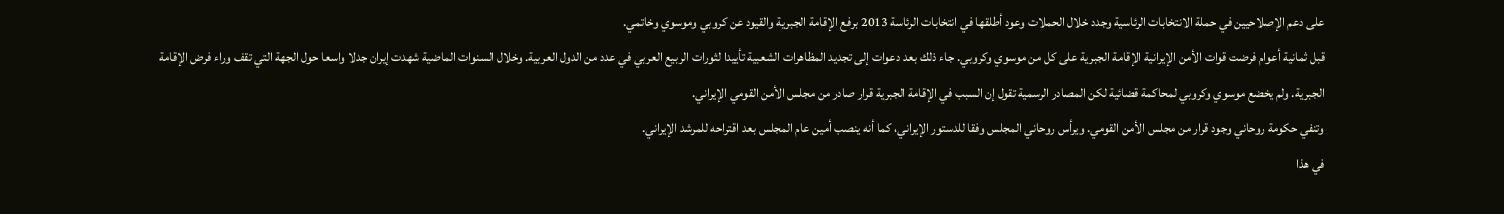على دعم الإصلاحيين في حملة الانتخابات الرئاسية وجدد خلال الحملات وعود أطلقها في انتخابات الرئاسة 2013 برفع الإقامة الجبرية والقيود عن كروبي وموسوي وخاتمي.
قبل ثمانية أعوام فرضت قوات الأمن الإيرانية الإقامة الجبرية على كل من موسوي وكروبي. جاء ذلك بعد دعوات إلى تجديد المظاهرات الشعبية تأييدا لثورات الربيع العربي في عدد من الدول العربية. وخلال السنوات الماضية شهدت إيران جدلا واسعا حول الجهة التي تقف وراء فرض الإقامة الجبرية. ولم يخضع موسوي وكروبي لمحاكمة قضائية لكن المصادر الرسمية تقول إن السبب في الإقامة الجبرية قرار صادر من مجلس الأمن القومي الإيراني.
وتنفي حكومة روحاني وجود قرار من مجلس الأمن القومي. ويرأس روحاني المجلس وفقا للدستور الإيراني، كما أنه ينصب أمين عام المجلس بعد اقتراحه للمرشد الإيراني.
في هذا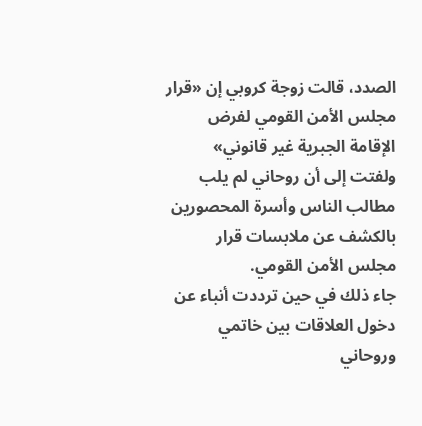الصدد، قالت زوجة كروبي إن «قرار مجلس الأمن القومي لفرض الإقامة الجبرية غير قانوني» ولفتت إلى أن روحاني لم يلب مطالب الناس وأسرة المحصورين بالكشف عن ملابسات قرار مجلس الأمن القومي.
جاء ذلك في حين ترددت أنباء عن دخول العلاقات بين خاتمي وروحاني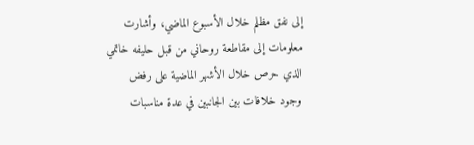إلى نفق مظلم خلال الأسبوع الماضي، وأشارت معلومات إلى مقاطعة روحاني من قبل حليفه خاتمي الذي حرص خلال الأشهر الماضية على رفض وجود خلافات بين الجانبين في عدة مناسبات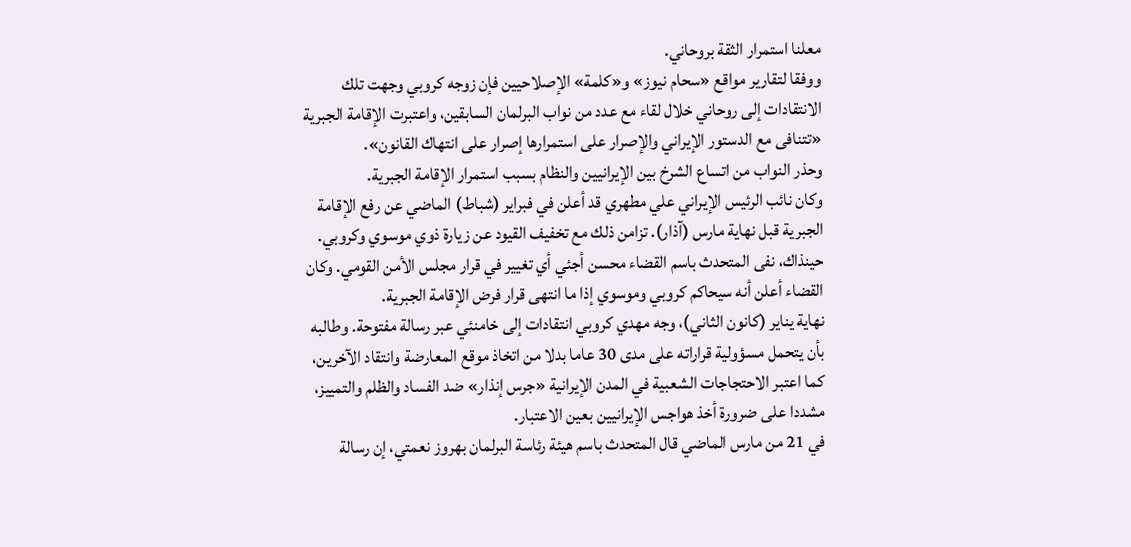معلنا استمرار الثقة بروحاني.
ووفقا لتقارير مواقع «سحام نيوز» و«كلمة» الإصلاحيين فإن زوجه كروبي وجهت تلك الانتقادات إلى روحاني خلال لقاء مع عدد من نواب البرلمان السابقين، واعتبرت الإقامة الجبرية «تتنافى مع الدستور الإيراني والإصرار على استمرارها إصرار على انتهاك القانون».
وحذر النواب من اتساع الشرخ بين الإيرانيين والنظام بسبب استمرار الإقامة الجبرية.
وكان نائب الرئيس الإيراني علي مطهري قد أعلن في فبراير (شباط) الماضي عن رفع الإقامة الجبرية قبل نهاية مارس (آذار). تزامن ذلك مع تخفيف القيود عن زيارة ذوي موسوي وكروبي. حينذاك، نفى المتحدث باسم القضاء محسن أجئي أي تغيير في قرار مجلس الأمن القومي. وكان القضاء أعلن أنه سيحاكم كروبي وموسوي إذا ما انتهى قرار فرض الإقامة الجبرية.
نهاية يناير (كانون الثاني)، وجه مهدي كروبي انتقادات إلى خامنئي عبر رسالة مفتوحة. وطالبه بأن يتحمل مسؤولية قراراته على مدى 30 عاما بدلا من اتخاذ موقع المعارضة وانتقاد الآخرين، كما اعتبر الاحتجاجات الشعبية في المدن الإيرانية «جرس إنذار» ضد الفساد والظلم والتمييز، مشددا على ضرورة أخذ هواجس الإيرانيين بعين الاعتبار.
في 21 من مارس الماضي قال المتحدث باسم هيئة رئاسة البرلمان بهروز نعمتي، إن رسالة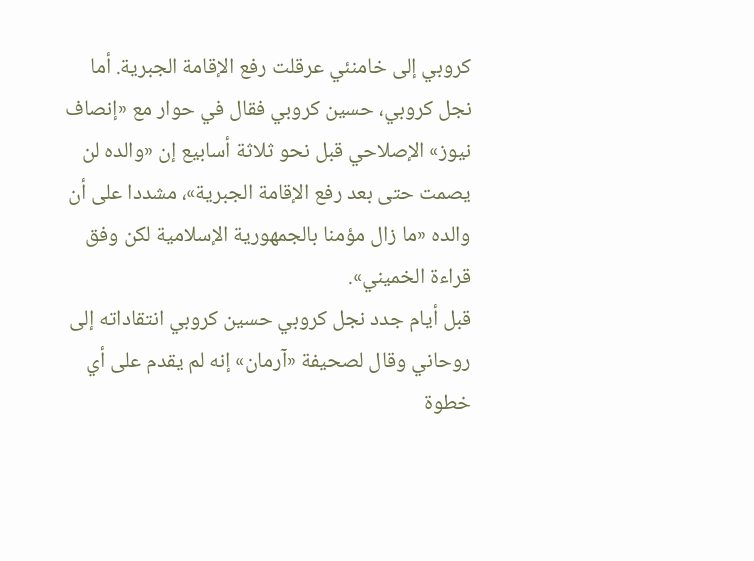كروبي إلى خامنئي عرقلت رفع الإقامة الجبرية. أما نجل كروبي، حسين كروبي فقال في حوار مع «إنصاف نيوز» الإصلاحي قبل نحو ثلاثة أسابيع إن «والده لن يصمت حتى بعد رفع الإقامة الجبرية»، مشددا على أن والده «ما زال مؤمنا بالجمهورية الإسلامية لكن وفق قراءة الخميني».
قبل أيام جدد نجل كروبي حسين كروبي انتقاداته إلى روحاني وقال لصحيفة «آرمان» إنه لم يقدم على أي خطوة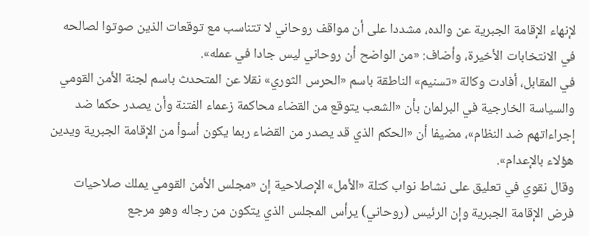لإنهاء الإقامة الجبرية عن والده، مشددا على أن مواقف روحاني لا تتناسب مع توقعات الذين صوتوا لصالحه في الانتخابات الأخيرة، وأضاف: «من الواضح أن روحاني ليس جادا في عمله».
في المقابل، أفادت وكالة «تسنيم» الناطقة باسم «الحرس الثوري» نقلا عن المتحدث باسم لجنة الأمن القومي والسياسة الخارجية في البرلمان بأن «الشعب يتوقع من القضاء محاكمة زعماء الفتنة وأن يصدر حكما ضد إجراءاتهم ضد النظام»، مضيفا أن «الحكم الذي قد يصدر من القضاء ربما يكون أسوأ من الإقامة الجبرية ويدين هؤلاء بالإعدام».
وقال نقوي في تعليق على نشاط نواب كتلة «الأمل» الإصلاحية إن «مجلس الأمن القومي يملك صلاحيات فرض الإقامة الجبرية وإن الرئيس (روحاني) يرأس المجلس الذي يتكون من رجاله وهو مرجع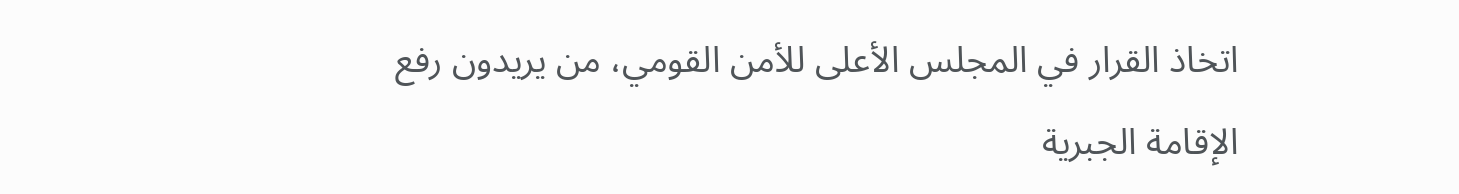اتخاذ القرار في المجلس الأعلى للأمن القومي، من يريدون رفع الإقامة الجبرية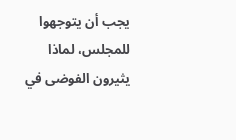يجب أن يتوجهوا للمجلس، لماذا يثيرون الفوضى في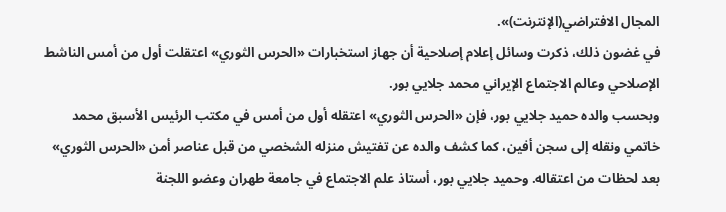المجال الافتراضي(الإنترنت)».
في غضون ذلك، ذكرت وسائل إعلام إصلاحية أن جهاز استخبارات «الحرس الثوري» اعتقلت أول من أمس الناشط الإصلاحي وعالم الاجتماع الإيراني محمد جلايي بور.
وبحسب والده حميد جلايي بور، فإن «الحرس الثوري» اعتقله أول من أمس في مكتب الرئيس الأسبق محمد خاتمي ونقله إلى سجن أفين، كما كشف والده عن تفتيش منزله الشخصي من قبل عناصر أمن «الحرس الثوري» بعد لحظات من اعتقاله. وحميد جلايي بور، أستاذ علم الاجتماع في جامعة طهران وعضو اللجنة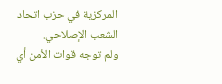المركزية في حزب اتحاد الشعب الإصلاحي.
ولم توجه قوات الأمن أي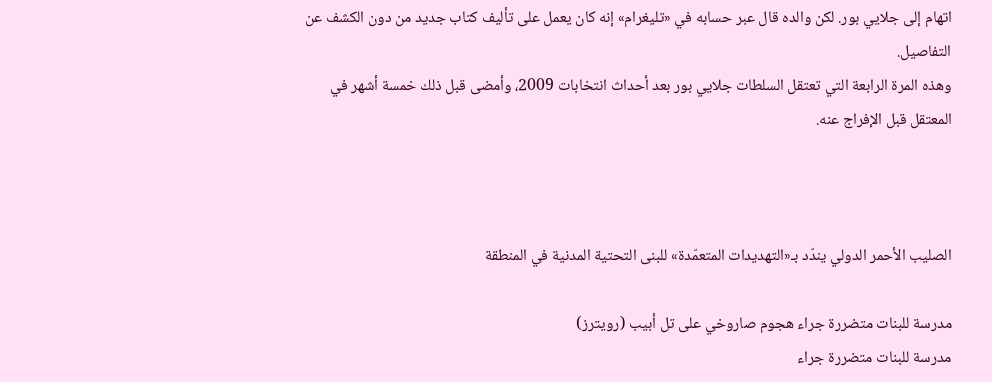اتهام إلى جلايي بور. لكن والده قال عبر حسابه في «تليغرام» إنه كان يعمل على تأليف كتاب جديد من دون الكشف عن التفاصيل.
وهذه المرة الرابعة التي تعتقل السلطات جلايي بور بعد أحداث انتخابات 2009، وأمضى قبل ذلك خمسة أشهر في المعتقل قبل الإفراج عنه.



الصليب الأحمر الدولي يندّد بـ«التهديدات المتعمّدة» للبنى التحتية المدنية في المنطقة

مدرسة للبنات متضررة جراء هجوم صاروخي على تل أبيب (رويترز)
مدرسة للبنات متضررة جراء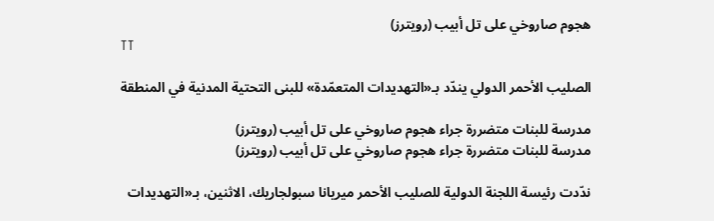هجوم صاروخي على تل أبيب (رويترز)
TT

الصليب الأحمر الدولي يندّد بـ«التهديدات المتعمّدة» للبنى التحتية المدنية في المنطقة

مدرسة للبنات متضررة جراء هجوم صاروخي على تل أبيب (رويترز)
مدرسة للبنات متضررة جراء هجوم صاروخي على تل أبيب (رويترز)

ندّدت رئيسة اللجنة الدولية للصليب الأحمر ميريانا سبولجاريك، الاثنين، بـ«التهديدات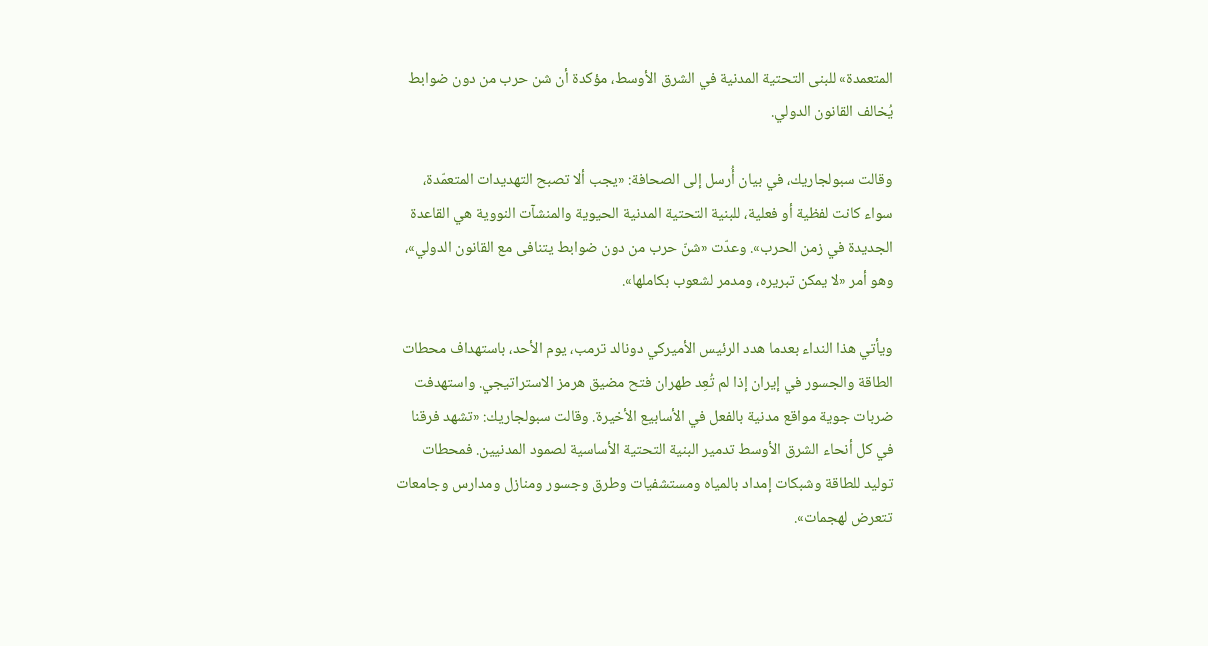المتعمدة» للبنى التحتية المدنية في الشرق الأوسط، مؤكدة أن شن حرب من دون ضوابط يُخالف القانون الدولي.

وقالت سبولجاريك، في بيان أُرسل إلى الصحافة: «يجب ألا تصبح التهديدات المتعمّدة، سواء كانت لفظية أو فعلية، للبنية التحتية المدنية الحيوية والمنشآت النووية هي القاعدة الجديدة في زمن الحرب». وعدّت «شنّ حرب من دون ضوابط يتنافى مع القانون الدولي»، وهو أمر «لا يمكن تبريره، ومدمر لشعوب بكاملها».

ويأتي هذا النداء بعدما هدد الرئيس الأميركي دونالد ترمب، يوم الأحد، باستهداف محطات الطاقة والجسور في إيران إذا لم تُعِد طهران فتح مضيق هرمز الاستراتيجي. واستهدفت ضربات جوية مواقع مدنية بالفعل في الأسابيع الأخيرة. وقالت سبولجاريك: «تشهد فرقنا في كل أنحاء الشرق الأوسط تدمير البنية التحتية الأساسية لصمود المدنيين. فمحطات توليد للطاقة وشبكات إمداد بالمياه ومستشفيات وطرق وجسور ومنازل ومدارس وجامعات تتعرض لهجمات».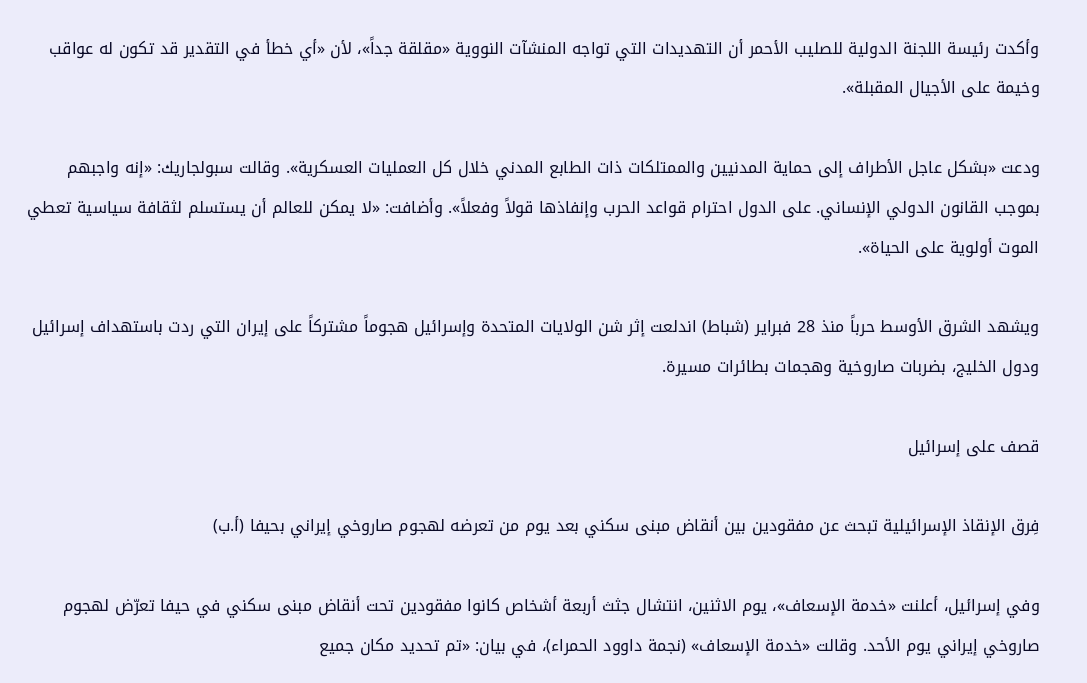وأكدت رئيسة اللجنة الدولية للصليب الأحمر أن التهديدات التي تواجه المنشآت النووية «مقلقة جداً»، لأن «أي خطأ في التقدير قد تكون له عواقب وخيمة على الأجيال المقبلة».

ودعت «بشكل عاجل الأطراف إلى حماية المدنيين والممتلكات ذات الطابع المدني خلال كل العمليات العسكرية». وقالت سبولجاريك: «إنه واجبهم بموجب القانون الدولي الإنساني. على الدول احترام قواعد الحرب وإنفاذها قولاً وفعلاً». وأضافت: «لا يمكن للعالم أن يستسلم لثقافة سياسية تعطي الموت أولوية على الحياة».

ويشهد الشرق الأوسط حرباً منذ 28 فبراير (شباط) اندلعت إثر شن الولايات المتحدة وإسرائيل هجوماً مشتركاً على إيران التي ردت باستهداف إسرائيل ودول الخليج، بضربات صاروخية وهجمات بطائرات مسيرة.

قصف على إسرائيل

فِرق الإنقاذ الإسرائيلية تبحث عن مفقودين بين أنقاض مبنى سكني بعد يوم من تعرضه لهجوم صاروخي إيراني بحيفا (أ.ب)

وفي إسرائيل، أعلنت «خدمة الإسعاف»، يوم الاثنين، انتشال جثث أربعة أشخاص كانوا مفقودين تحت أنقاض مبنى سكني في حيفا تعرّض لهجوم صاروخي إيراني يوم الأحد. وقالت «خدمة الإسعاف» (نجمة داوود الحمراء)، في بيان: «تم تحديد مكان جميع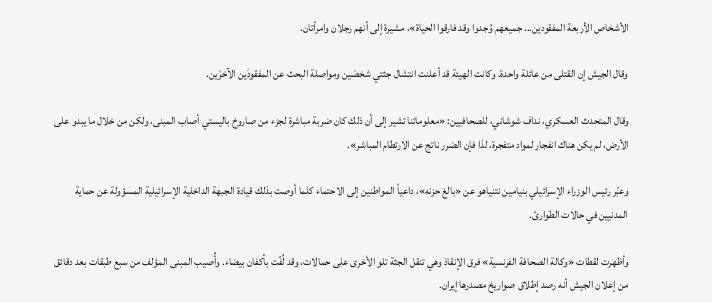الأشخاص الأربعة المفقودين... جميعهم وُجدوا وقد فارقوا الحياة»، مشيرة إلى أنهم رجلان وامرأتان.

وقال الجيش إن القتلى من عائلة واحدة. وكانت الهيئة قد أعلنت انتشال جثتي شخصَين ومواصلة البحث عن المفقودَين الآخرَين.

وقال المتحدث العسكري، نداف شوشاني، للصحافيين: «معلوماتنا تشير إلى أن ذلك كان ضربة مباشرة لجزء من صاروخ باليستي أصاب المبنى، ولكن من خلال ما يبدو على الأرض، لم يكن هناك انفجار لمواد متفجرة، لذا فإن الضرر ناتج عن الارتطام المباشر».

وعبّر رئيس الوزراء الإسرائيلي بنيامين نتنياهو عن «بالغ حزنه»، داعياً المواطنين إلى الاحتماء كلما أوصت بذلك قيادة الجبهة الداخلية الإسرائيلية المسؤولة عن حماية المدنيين في حالات الطوارئ.

وأظهرت لقطات «وكالة الصحافة الفرنسية» فرق الإنقاذ وهي تنقل الجثة تلو الأخرى على حمالات، وقد لُفّت بأكفان بيضاء. وأُصيب المبنى المؤلف من سبع طبقات بعد دقائق من إعلان الجيش أنه رصد إطلاق صواريخ مصدرها إيران.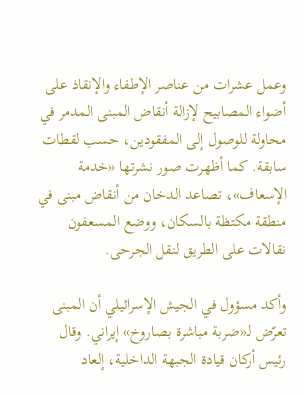وعمل عشرات من عناصر الإطفاء والإنقاذ على أضواء المصابيح لإزالة أنقاض المبنى المدمر في محاولة للوصول إلى المفقودين، حسب لقطات سابقة. كما أظهرت صور نشرتها «خدمة الإسعاف»، تصاعد الدخان من أنقاض مبنى في منطقة مكتظة بالسكان، ووضع المسعفون نقالات على الطريق لنقل الجرحى.

وأكد مسؤول في الجيش الإسرائيلي أن المبنى تعرّض لـ«ضربة مباشرة بصاروخ» إيراني. وقال رئيس أركان قيادة الجبهة الداخلية، إلعاد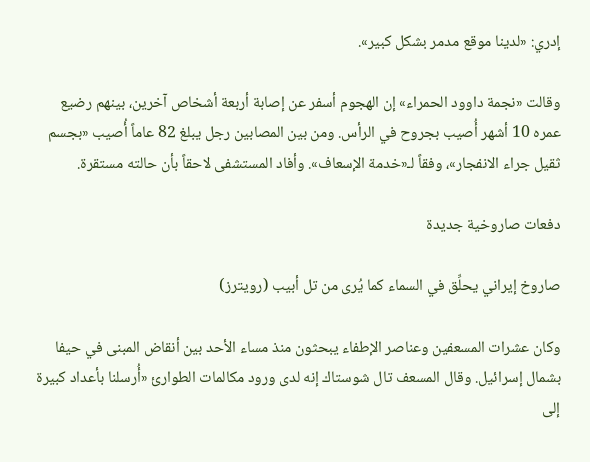إدري: «لدينا موقع مدمر بشكل كبير».

وقالت «نجمة داوود الحمراء» إن الهجوم أسفر عن إصابة أربعة أشخاص آخرين، بينهم رضيع عمره 10 أشهر أُصيب بجروح في الرأس. ومن بين المصابين رجل يبلغ 82 عاماً أُصيب «بجسم ثقيل جراء الانفجار»، وفقاً لـ«خدمة الإسعاف». وأفاد المستشفى لاحقاً بأن حالته مستقرة.

دفعات صاروخية جديدة

صاروخ إيراني يحلِّق في السماء كما يُرى من تل أبيب (رويترز)

وكان عشرات المسعفين وعناصر الإطفاء يبحثون منذ مساء الأحد بين أنقاض المبنى في حيفا بشمال إسرائيل. وقال المسعف تال شوستاك إنه لدى ورود مكالمات الطوارئ «أُرسلنا بأعداد كبيرة إلى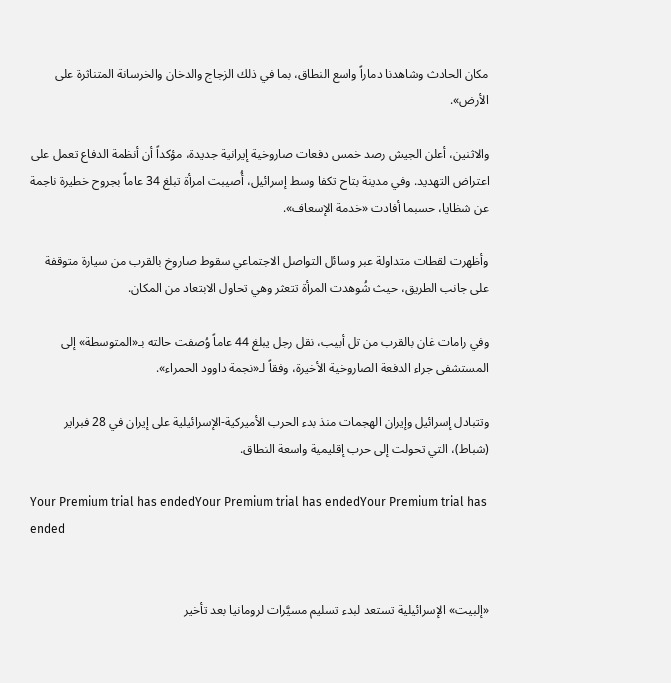مكان الحادث وشاهدنا دماراً واسع النطاق، بما في ذلك الزجاج والدخان والخرسانة المتناثرة على الأرض».

والاثنين، أعلن الجيش رصد خمس دفعات صاروخية إيرانية جديدة، مؤكداً أن أنظمة الدفاع تعمل على اعتراض التهديد. وفي مدينة بتاح تكفا وسط إسرائيل، أُصيبت امرأة تبلغ 34 عاماً بجروح خطيرة ناجمة عن شظايا، حسبما أفادت «خدمة الإسعاف».

وأظهرت لقطات متداولة عبر وسائل التواصل الاجتماعي سقوط صاروخ بالقرب من سيارة متوقفة على جانب الطريق، حيث شُوهدت المرأة تتعثر وهي تحاول الابتعاد من المكان.

وفي رامات غان بالقرب من تل أبيب، نقل رجل يبلغ 44 عاماً وُصفت حالته بـ«المتوسطة» إلى المستشفى جراء الدفعة الصاروخية الأخيرة، وفقاً لـ«نجمة داوود الحمراء».

وتتبادل إسرائيل وإيران الهجمات منذ بدء الحرب الأميركية-الإسرائيلية على إيران في 28 فبراير (شباط)، التي تحولت إلى حرب إقليمية واسعة النطاق.

Your Premium trial has endedYour Premium trial has endedYour Premium trial has ended


«إلبيت» الإسرائيلية تستعد لبدء تسليم مسيَّرات لرومانيا بعد تأخير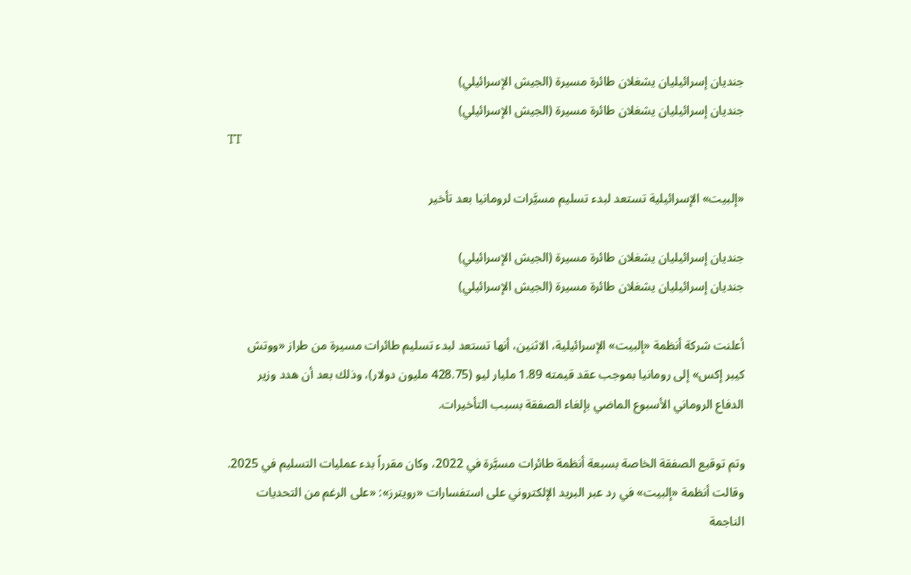جنديان إسرائيليان يشغلان طائرة مسيرة (الجيش الإسرائيلي)
جنديان إسرائيليان يشغلان طائرة مسيرة (الجيش الإسرائيلي)
TT

«إلبيت» الإسرائيلية تستعد لبدء تسليم مسيَّرات لرومانيا بعد تأخير

جنديان إسرائيليان يشغلان طائرة مسيرة (الجيش الإسرائيلي)
جنديان إسرائيليان يشغلان طائرة مسيرة (الجيش الإسرائيلي)

أعلنت شركة أنظمة «إلبيت» الإسرائيلية، الاثنين، أنها تستعد لبدء تسليم طائرات مسيرة من طراز «ووتش كيبر إكس» إلى رومانيا بموجب عقد قيمته 1.89 مليار ليو (428.75 مليون دولار)، وذلك بعد أن هدد وزير الدفاع الروماني الأسبوع الماضي بإلغاء الصفقة بسبب التأخيرات.

وتم توقيع الصفقة الخاصة بسبعة أنظمة طائرات مسيَّرة في 2022، وكان مقرراً بدء عمليات التسليم في 2025. وقالت أنظمة «إلبيت» في رد عبر البريد الإلكتروني على استفسارات «رويترز»: «على الرغم من التحديات الناجمة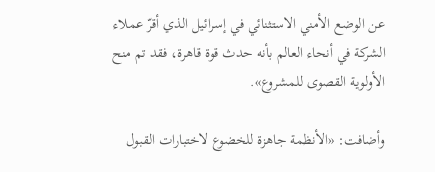عن الوضع الأمني الاستثنائي في إسرائيل الذي أقرّ عملاء الشركة في أنحاء العالم بأنه حدث قوة قاهرة، فقد تم منح الأولوية القصوى للمشروع».

وأضافت: «الأنظمة جاهزة للخضوع لاختبارات القبول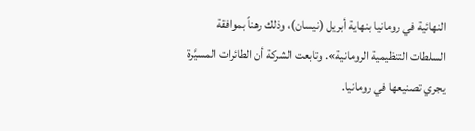النهائية في رومانيا بنهاية أبريل (نيسان)، وذلك رهناً بموافقة السلطات التنظيمية الرومانية». وتابعت الشركة أن الطائرات المسيَّرة يجري تصنيعها في رومانيا.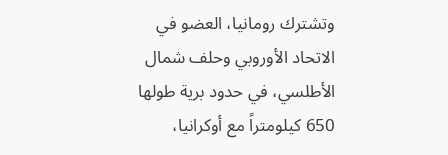وتشترك رومانيا، العضو في الاتحاد الأوروبي وحلف شمال الأطلسي، في حدود برية طولها 650 كيلومتراً مع أوكرانيا،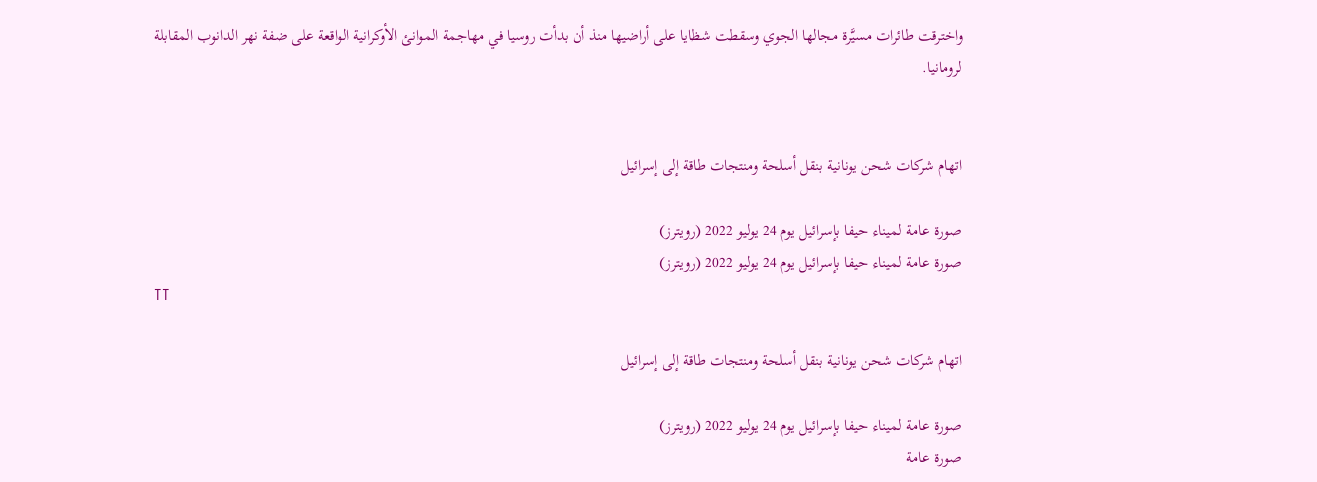واخترقت طائرات مسيَّرة مجالها الجوي وسقطت شظايا على أراضيها منذ أن بدأت روسيا في مهاجمة الموانئ الأوكرانية الواقعة على ضفة نهر الدانوب المقابلة لرومانيا.


اتهام شركات شحن يونانية بنقل أسلحة ومنتجات طاقة إلى إسرائيل

صورة عامة لميناء حيفا بإسرائيل يوم 24 يوليو 2022 (رويترز)
صورة عامة لميناء حيفا بإسرائيل يوم 24 يوليو 2022 (رويترز)
TT

اتهام شركات شحن يونانية بنقل أسلحة ومنتجات طاقة إلى إسرائيل

صورة عامة لميناء حيفا بإسرائيل يوم 24 يوليو 2022 (رويترز)
صورة عامة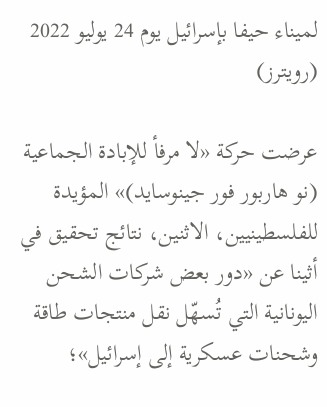لميناء حيفا بإسرائيل يوم 24 يوليو 2022 (رويترز)

عرضت حركة «لا مرفأ للإبادة الجماعية (نو هاربور فور جينوسايد)» المؤيدة للفلسطينيين، الاثنين، نتائج تحقيق في أثينا عن «دور بعض شركات الشحن اليونانية التي تُسهّل نقل منتجات طاقة وشحنات عسكرية إلى إسرائيل»؛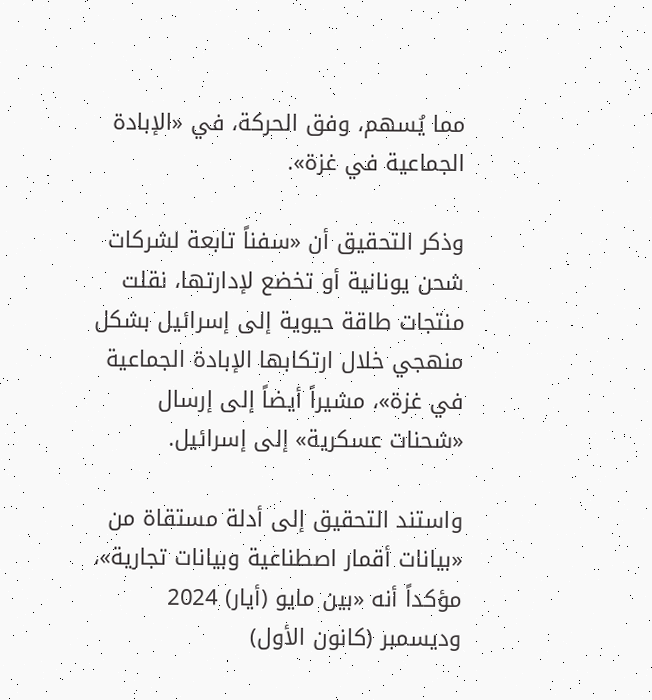مما يُسهم، وفق الحركة، في «الإبادة الجماعية في غزة».

وذكر التحقيق أن «سفناً تابعة لشركات شحن يونانية أو تخضع لإدارتها، نقلت منتجات طاقة حيوية إلى إسرائيل بشكل منهجي خلال ارتكابها الإبادة الجماعية في غزة»، مشيراً أيضاً إلى إرسال «شحنات عسكرية» إلى إسرائيل.

واستند التحقيق إلى أدلة مستقاة من «بيانات أقمار اصطناعية وبيانات تجارية»، مؤكداً أنه «بين مايو (أيار) 2024 وديسمبر (كانون الأول)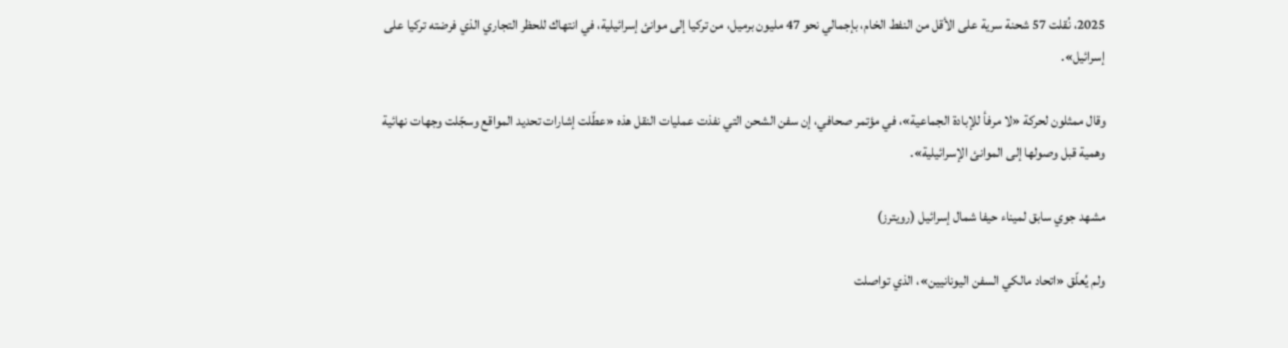2025، نُقلت 57 شحنة سرية على الأقل من النفط الخام، بإجمالي نحو 47 مليون برميل، من تركيا إلى موانئ إسرائيلية، في انتهاك للحظر التجاري الذي فرضته تركيا على إسرائيل».

وقال ممثلون لحركة «لا مرفأ للإبادة الجماعية»، في مؤتمر صحافي، إن سفن الشحن التي نفذت عمليات النقل هذه «عطّلت إشارات تحديد المواقع وسجّلت وجهات نهائية وهمية قبل وصولها إلى الموانئ الإسرائيلية».

مشهد جوي سابق لميناء حيفا شمال إسرائيل (رويترز)

ولم يُعلّق «اتحاد مالكي السفن اليونانيين»، الذي تواصلت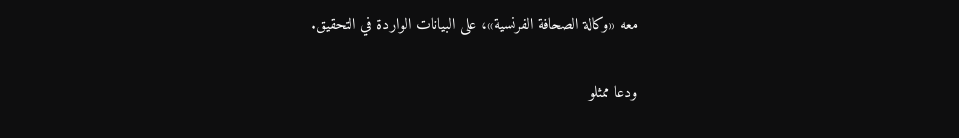معه «وكالة الصحافة الفرنسية»، على البيانات الواردة في التحقيق.

ودعا ممثلو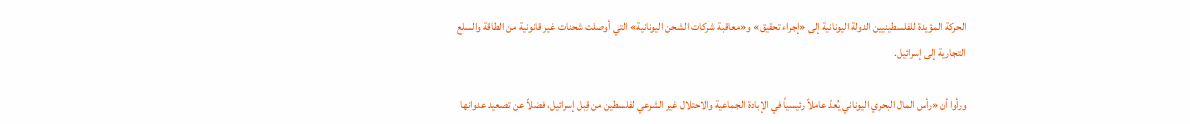الحركة المؤيدة للفلسطينيين الدولة اليونانية إلى «إجراء تحقيق» و«معاقبة شركات الشحن اليونانية» التي أوصلت شحنات غير قانونية من الطاقة والسلع التجارية إلى إسرائيل.

ورأوا أن «رأس المال البحري اليوناني يُعدّ عاملاً رئيسياً في الإبادة الجماعية والاحتلال غير الشرعي لفلسطين من قِبل إسرائيل، فضلاً عن تصعيد عدوانها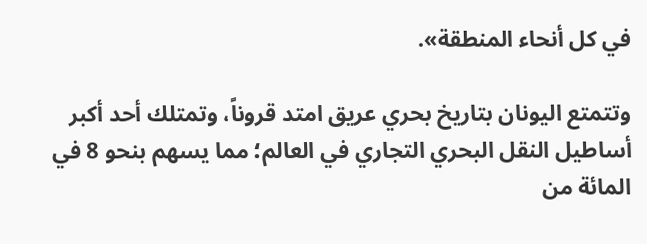في كل أنحاء المنطقة».

وتتمتع اليونان بتاريخ بحري عريق امتد قروناً، وتمتلك أحد أكبر أساطيل النقل البحري التجاري في العالم؛ مما يسهم بنحو 8 في المائة من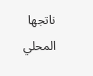ناتجها المحلي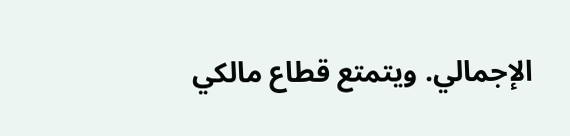الإجمالي. ويتمتع قطاع مالكي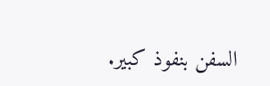السفن بنفوذ كبير.